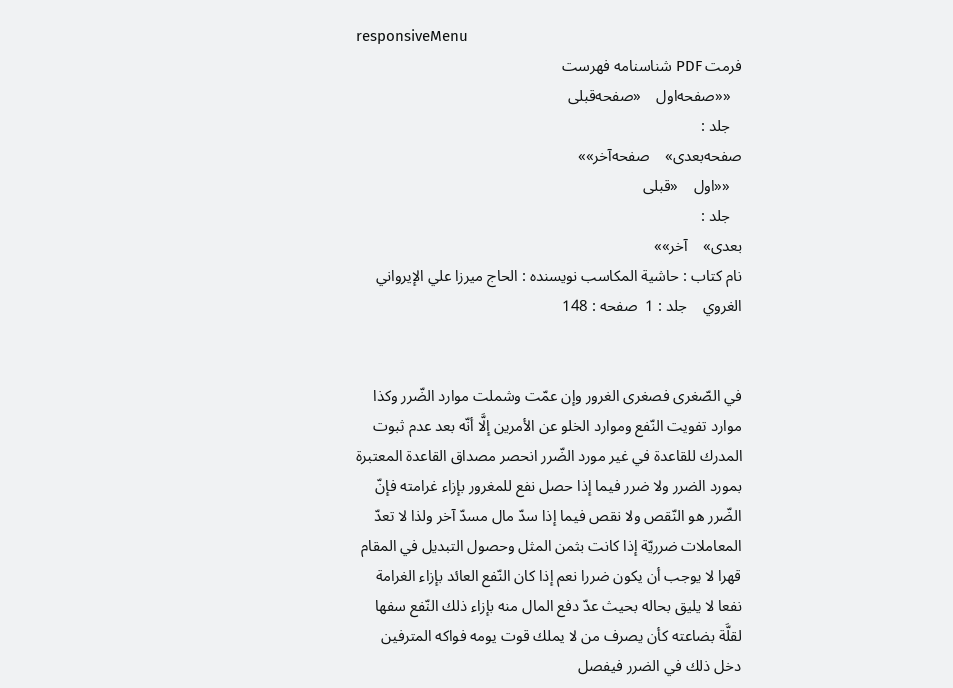responsiveMenu
فرمت PDF شناسنامه فهرست
   ««صفحه‌اول    «صفحه‌قبلی
   جلد :
صفحه‌بعدی»    صفحه‌آخر»»
   ««اول    «قبلی
   جلد :
بعدی»    آخر»»
نام کتاب : حاشية المكاسب نویسنده : الحاج ميرزا علي الإيرواني الغروي    جلد : 1  صفحه : 148


في الصّغرى فصغرى الغرور وإن عمّت وشملت موارد الضّرر وكذا موارد تفويت النّفع وموارد الخلو عن الأمرين إلَّا أنّه بعد عدم ثبوت المدرك للقاعدة في غير مورد الضّرر انحصر مصداق القاعدة المعتبرة بمورد الضرر ولا ضرر فيما إذا حصل نفع للمغرور بإزاء غرامته فإنّ الضّرر هو النّقص ولا نقص فيما إذا سدّ مال مسدّ آخر ولذا لا تعدّ المعاملات ضرريّة إذا كانت بثمن المثل وحصول التبديل في المقام قهرا لا يوجب أن يكون ضررا نعم إذا كان النّفع العائد بإزاء الغرامة نفعا لا يليق بحاله بحيث عدّ دفع المال منه بإزاء ذلك النّفع سفها لقلَّة بضاعته كأن يصرف من لا يملك قوت يومه فواكه المترفين دخل ذلك في الضرر فيفصل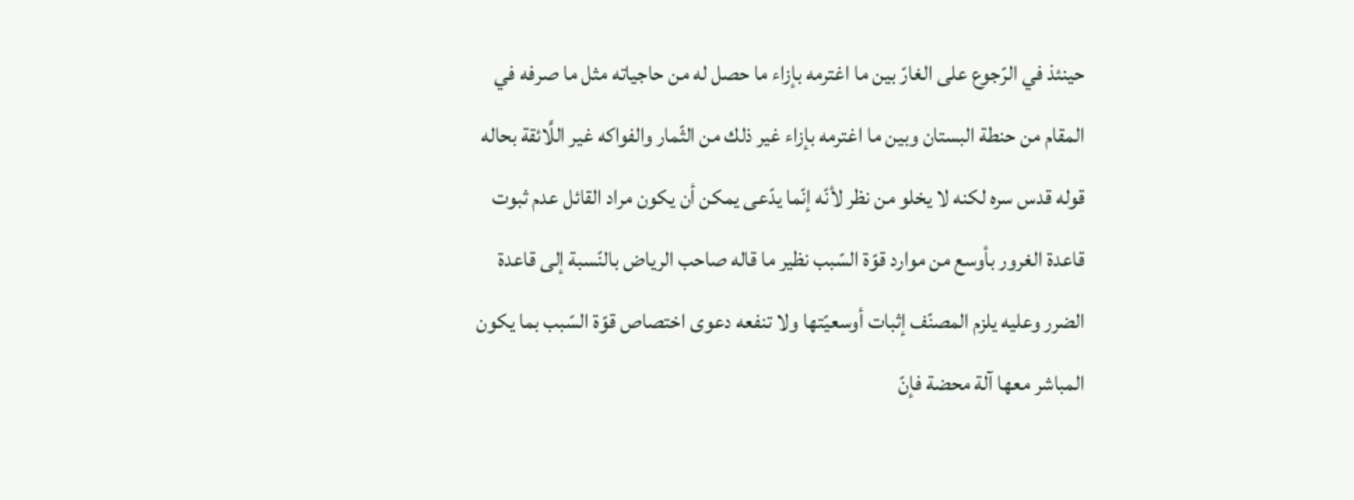حينئذ في الرّجوع على الغارّ بين ما اغترمه بإزاء ما حصل له من حاجياته مثل ما صرفه في المقام من حنطة البستان وبين ما اغترمه بإزاء غير ذلك من الثّمار والفواكه غير اللَّائقة بحاله قوله قدس سره لكنه لا يخلو من نظر لأنّه إنّما يدّعى يمكن أن يكون مراد القائل عدم ثبوت قاعدة الغرور بأوسع من موارد قوّة السّبب نظير ما قاله صاحب الرياض بالنّسبة إلى قاعدة الضرر وعليه يلزم المصنّف إثبات أوسعيّتها ولا تنفعه دعوى اختصاص قوّة السّبب بما يكون المباشر معها آلة محضة فإنّ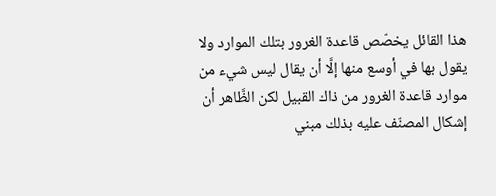هذا القائل يخصّص قاعدة الغرور بتلك الموارد ولا يقول بها في أوسع منها إلَّا أن يقال ليس شيء من موارد قاعدة الغرور من ذاك القبيل لكن الظَّاهر أن إشكال المصنّف عليه بذلك مبني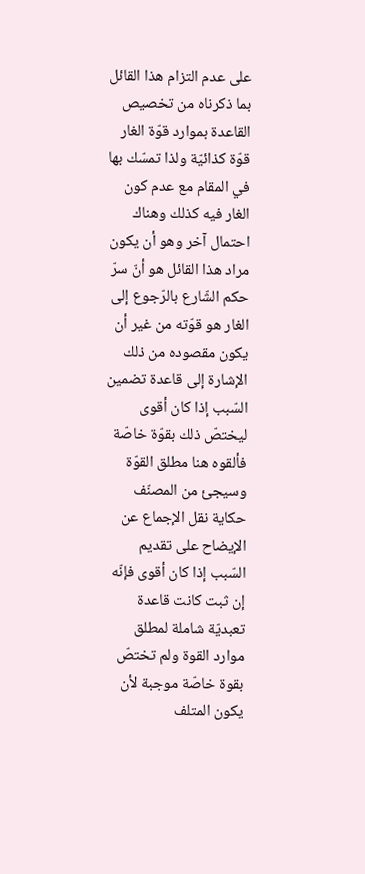على عدم التزام هذا القائل بما ذكرناه من تخصيص القاعدة بموارد قوّة الغار قوّة كذائيّة ولذا تمسّك بها في المقام مع عدم كون الغار فيه كذلك وهناك احتمال آخر وهو أن يكون مراد هذا القائل هو أنّ سرّ حكم الشّارع بالرّجوع إلى الغار هو قوّته من غير أن يكون مقصوده من ذلك الإشارة إلى قاعدة تضمين السّبب إذا كان أقوى ليختصّ ذلك بقوّة خاصّة فألقوه هنا مطلق القوّة وسيجئ من المصنّف حكاية نقل الإجماع عن الإيضاح على تقديم السّبب إذا كان أقوى فإنّه إن ثبت كانت قاعدة تعبديّة شاملة لمطلق موارد القوة ولم تختصّ بقوة خاصّة موجبة لأن يكون المتلف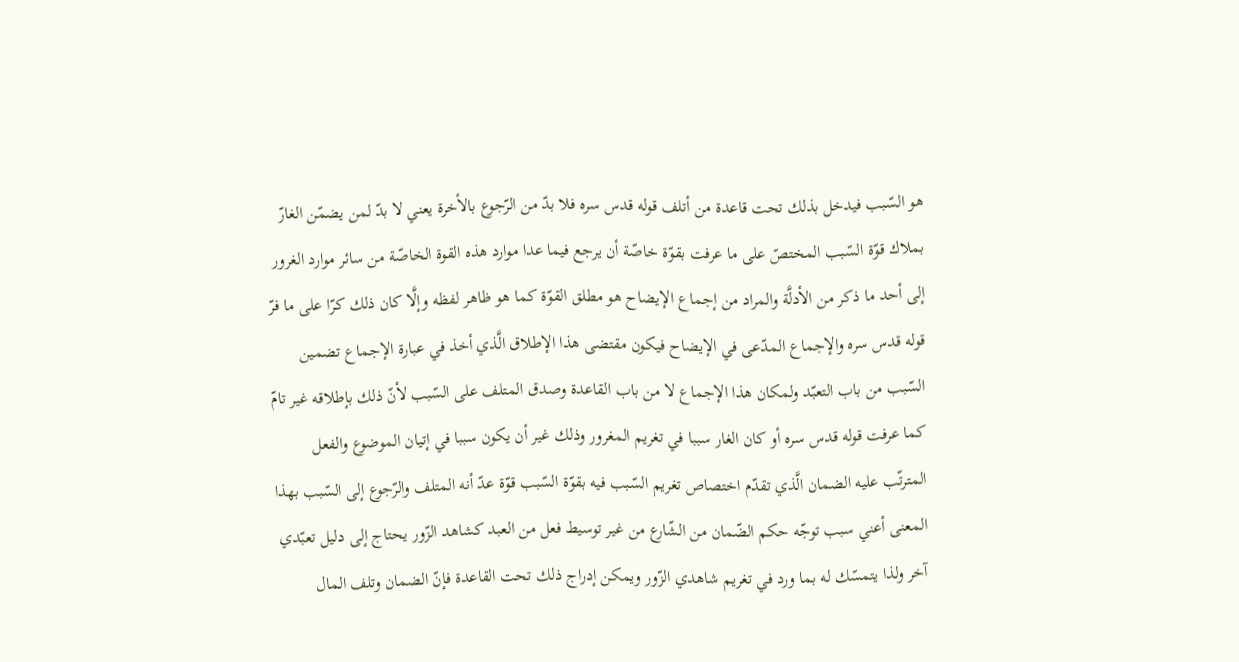هو السّبب فيدخل بذلك تحت قاعدة من أتلف قوله قدس سره فلا بدّ من الرّجوع بالأخرة يعني لا بدّ لمن يضمّن الغارّ بملاك قوّة السّبب المختصّ على ما عرفت بقوّة خاصّة أن يرجع فيما عدا موارد هذه القوة الخاصّة من سائر موارد الغرور إلى أحد ما ذكر من الأدلَّة والمراد من إجماع الإيضاح هو مطلق القوّة كما هو ظاهر لفظه وإلَّا كان ذلك كرّا على ما فرّ قوله قدس سره والإجماع المدّعى في الإيضاح فيكون مقتضى هذا الإطلاق الَّذي أخذ في عبارة الإجماع تضمين السّبب من باب التعبّد ولمكان هذا الإجماع لا من باب القاعدة وصدق المتلف على السّبب لأنّ ذلك بإطلاقه غير تامّ كما عرفت قوله قدس سره أو كان الغار سببا في تغريم المغرور وذلك غير أن يكون سببا في إتيان الموضوع والفعل المترتّب عليه الضمان الَّذي تقدّم اختصاص تغريم السّبب فيه بقوّة السّبب قوّة عدّ أنه المتلف والرّجوع إلى السّبب بهذا المعنى أعني سبب توجّه حكم الضّمان من الشّارع من غير توسيط فعل من العبد كشاهد الزّور يحتاج إلى دليل تعبّدي آخر ولذا يتمسّك له بما ورد في تغريم شاهدي الزّور ويمكن إدراج ذلك تحت القاعدة فإنّ الضمان وتلف المال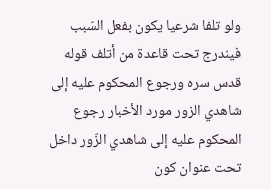ولو تلفا شرعيا يكون بفعل السّبب فيندرج تحت قاعدة من أتلف قوله قدس سره ورجوع المحكوم عليه إلى شاهدي الزور مورد الأخبار رجوع المحكوم عليه إلى شاهدي الزّور داخل تحت عنوان كون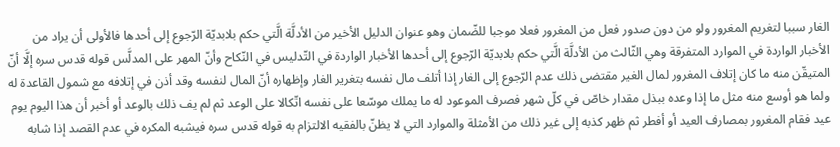الغار سببا لتغريم المغرور ولو من دون صدور فعل من المغرور فعلا موجبا للضّمان وهو عنوان الدليل الأخير من الأدلَّة الَّتي حكم بلابديّة الرّجوع إلى أحدها فالأولى أن يراد من الأخبار الواردة في الموارد المتفرقة وهي الثّالث من الأدلَّة الَّتي حكم بلابديّة الرّجوع إلى أحدها الأخبار الواردة في التّدليس في النّكاح وأنّ المهر على المدلَّس قوله قدس سره إلَّا أنّ المتيقّن منه ما كان إتلاف المغرور لمال الغير مقتضى ذلك عدم الرّجوع إلى الغار إذا أتلف مال نفسه بتغرير الغار وإظهاره أنّ المال لنفسه وقد أذن في إتلافه مع شمول القاعدة له ولما هو أوسع منه مثل ما إذا وعده ببذل مقدار خاصّ في كلّ شهر فصرف الموعود له ما يملك موسّعا على نفسه اتّكالا على الوعد ثم لم يف ذلك بالوعد أو أخبر أن هذا اليوم يوم عيد فقام المغرور بمصارف العيد أو أفطر ثم ظهر كذبه إلى غير ذلك من الأمثلة والموارد التي لا يظنّ بالفقيه الالتزام به قوله قدس سره فيشبه المكره في عدم القصد إذا شابه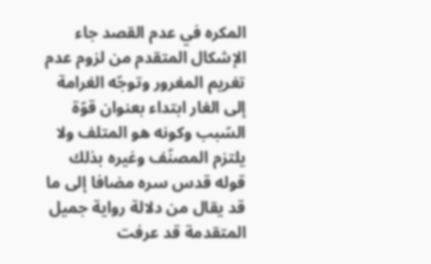المكره في عدم القصد جاء الإشكال المتقدم من لزوم عدم تغريم المغرور وتوجّه الغرامة إلى الغار ابتداء بعنوان قوّة السّبب وكونه هو المتلف ولا يلتزم المصنّف وغيره بذلك قوله قدس سره مضافا إلى ما قد يقال من دلالة رواية جميل المتقدمة قد عرفت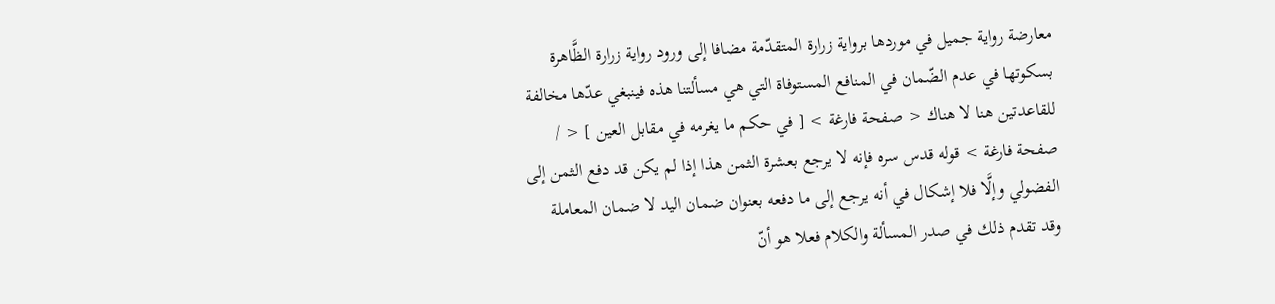معارضة رواية جميل في موردها برواية زرارة المتقدّمة مضافا إلى ورود رواية زرارة الظَّاهرة بسكوتها في عدم الضّمان في المنافع المستوفاة التي هي مسألتنا هذه فينبغي عدّها مخالفة للقاعدتين هنا لا هناك < صفحة فارغة > [ في حكم ما يغرمه في مقابل العين ] < / صفحة فارغة > قوله قدس سره فإنه لا يرجع بعشرة الثمن هذا إذا لم يكن قد دفع الثمن إلى الفضولي وإلَّا فلا إشكال في أنه يرجع إلى ما دفعه بعنوان ضمان اليد لا ضمان المعاملة وقد تقدم ذلك في صدر المسألة والكلام فعلا هو أنّ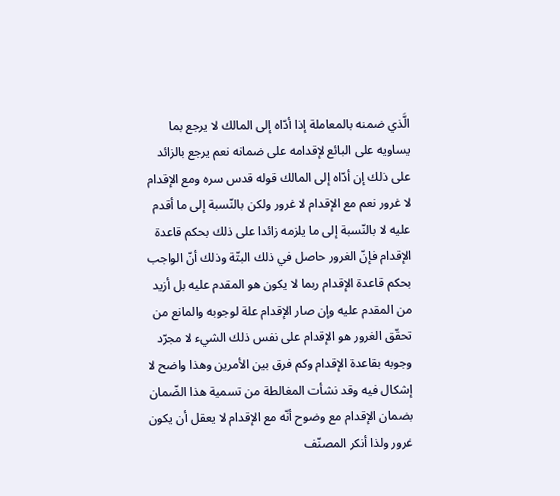الَّذي ضمنه بالمعاملة إذا أدّاه إلى المالك لا يرجع بما يساويه على البائع لإقدامه على ضمانه نعم يرجع بالزائد على ذلك إن أدّاه إلى المالك قوله قدس سره ومع الإقدام لا غرور نعم مع الإقدام لا غرور ولكن بالنّسبة إلى ما أقدم عليه لا بالنّسبة إلى ما يلزمه زائدا على ذلك بحكم قاعدة الإقدام فإنّ الغرور حاصل في ذلك البتّة وذلك أنّ الواجب بحكم قاعدة الإقدام ربما لا يكون هو المقدم عليه بل أزيد من المقدم عليه وإن صار الإقدام علة لوجوبه والمانع من تحقّق الغرور هو الإقدام على نفس ذلك الشيء لا مجرّد وجوبه بقاعدة الإقدام وكم فرق بين الأمرين وهذا واضح لا إشكال فيه وقد نشأت المغالطة من تسمية هذا الضّمان بضمان الإقدام مع وضوح أنّه مع الإقدام لا يعقل أن يكون غرور ولذا أنكر المصنّف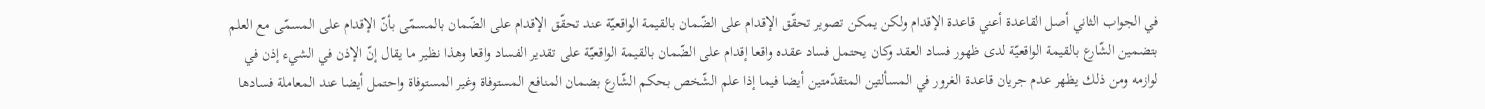في الجواب الثاني أصل القاعدة أعني قاعدة الإقدام ولكن يمكن تصوير تحقّق الإقدام على الضّمان بالقيمة الواقعيّة عند تحقّق الإقدام على الضّمان بالمسمّى بأنّ الإقدام على المسمّى مع العلم بتضمين الشّارع بالقيمة الواقعيّة لدى ظهور فساد العقد وكان يحتمل فساد عقده واقعا إقدام على الضّمان بالقيمة الواقعيّة على تقدير الفساد واقعا وهذا نظير ما يقال إنّ الإذن في الشيء إذن في لوازمه ومن ذلك يظهر عدم جريان قاعدة الغرور في المسألتين المتقدّمتين أيضا فيما إذا علم الشّخص بحكم الشّارع بضمان المنافع المستوفاة وغير المستوفاة واحتمل أيضا عند المعاملة فسادها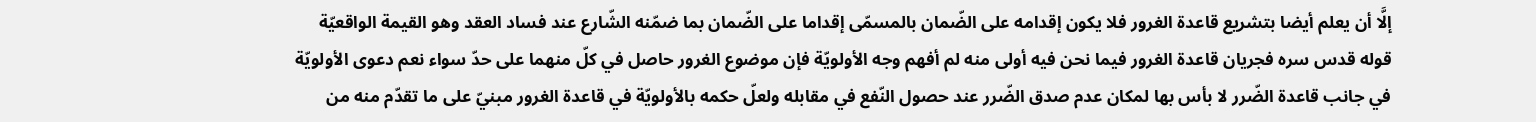إلَّا أن يعلم أيضا بتشريع قاعدة الغرور فلا يكون إقدامه على الضّمان بالمسمّى إقداما على الضّمان بما ضمّنه الشّارع عند فساد العقد وهو القيمة الواقعيّة قوله قدس سره فجريان قاعدة الغرور فيما نحن فيه أولى منه لم أفهم وجه الأولويّة فإن موضوع الغرور حاصل في كلّ منهما على حدّ سواء نعم دعوى الأولويّة في جانب قاعدة الضّرر لا بأس بها لمكان عدم صدق الضّرر عند حصول النّفع في مقابله ولعلّ حكمه بالأولويّة في قاعدة الغرور مبنيّ على ما تقدّم منه من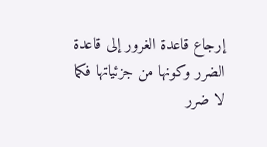إرجاع قاعدة الغرور إلى قاعدة الضرر وكونها من جزئياتها فكما لا ضرر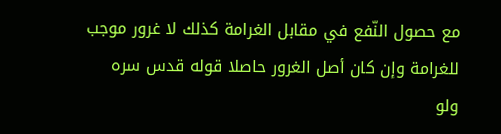مع حصول النّفع في مقابل الغرامة كذلك لا غرور موجب للغرامة وإن كان أصل الغرور حاصلا قوله قدس سره ولو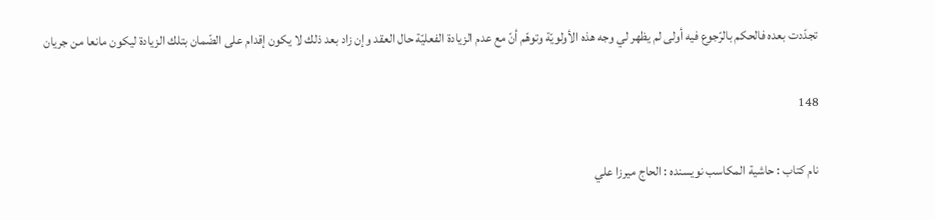تجدّدت بعده فالحكم بالرّجوع فيه أولى لم يظهر لي وجه هذه الأولويّة وتوهّم أنّ مع عدم الزيادة الفعليّة حال العقد وإن زاد بعد ذلك لا يكون إقدام على الضّمان بتلك الزيادة ليكون مانعا من جريان

148

نام کتاب : حاشية المكاسب نویسنده : الحاج ميرزا علي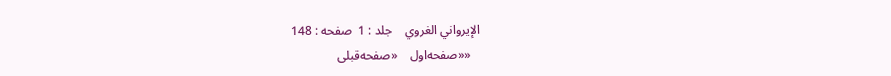الإيرواني الغروي    جلد : 1  صفحه : 148
   ««صفحه‌اول    «صفحه‌قبلی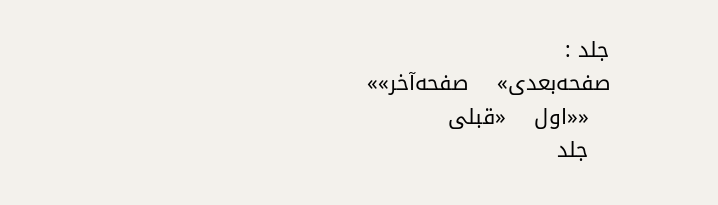جلد :
صفحه‌بعدی»    صفحه‌آخر»»
   ««اول    «قبلی
   جلد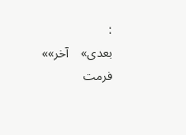:
بعدی»    آخر»»
فرمت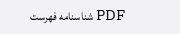PDF شناسنامه فهرست